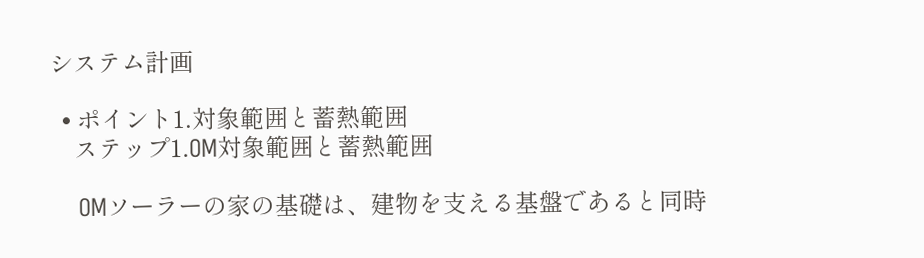システム計画

  • ポイント1.対象範囲と蓄熱範囲
    ステップ1.OM対象範囲と蓄熱範囲

    OMソーラーの家の基礎は、建物を支える基盤であると同時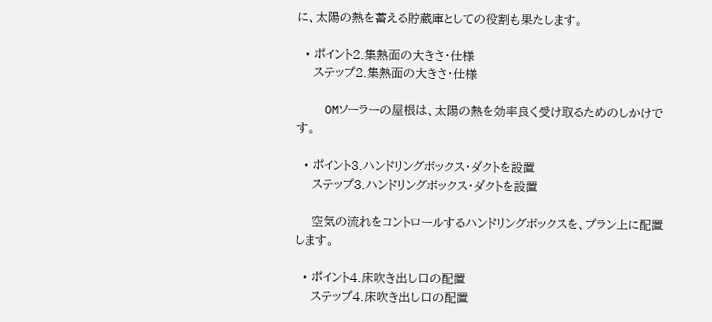に、太陽の熱を蓄える貯蔵庫としての役割も果たします。

  • ポイント2.集熱面の大きさ・仕様
    ステップ2.集熱面の大きさ・仕様

    OMソーラーの屋根は、太陽の熱を効率良く受け取るためのしかけです。

  • ポイント3.ハンドリングボックス・ダクトを設置
    ステップ3.ハンドリングボックス・ダクトを設置

    空気の流れをコントロールするハンドリングボックスを、プラン上に配置します。

  • ポイント4.床吹き出し口の配置
    ステップ4.床吹き出し口の配置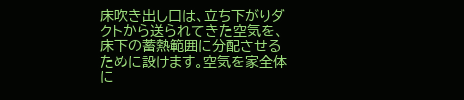床吹き出し口は、立ち下がりダクトから送られてきた空気を、床下の蓄熱範囲に分配させるために設けます。空気を家全体に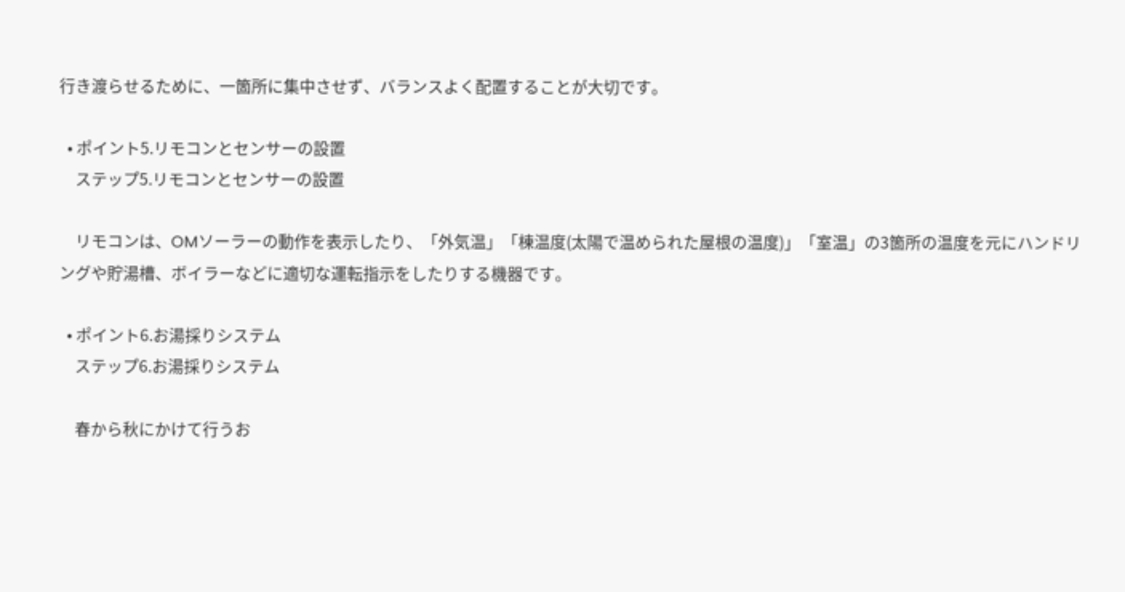行き渡らせるために、一箇所に集中させず、バランスよく配置することが大切です。

  • ポイント5.リモコンとセンサーの設置
    ステップ5.リモコンとセンサーの設置

    リモコンは、OMソーラーの動作を表示したり、「外気温」「棟温度(太陽で温められた屋根の温度)」「室温」の3箇所の温度を元にハンドリングや貯湯槽、ボイラーなどに適切な運転指示をしたりする機器です。

  • ポイント6.お湯採りシステム
    ステップ6.お湯採りシステム

    春から秋にかけて行うお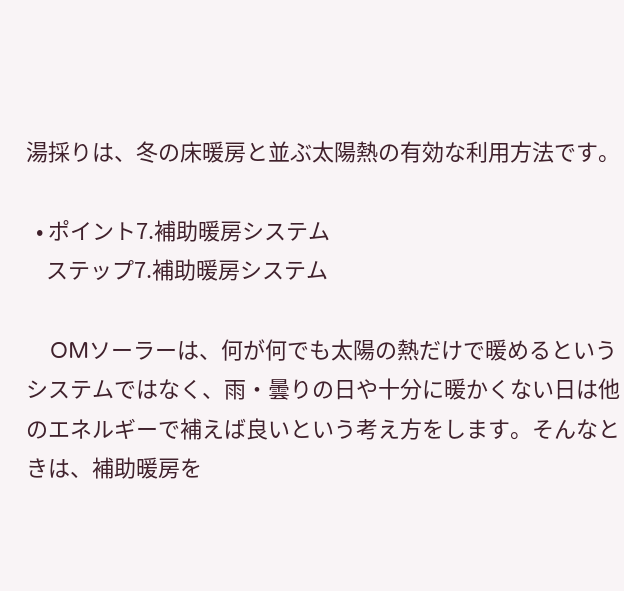湯採りは、冬の床暖房と並ぶ太陽熱の有効な利用方法です。

  • ポイント7.補助暖房システム
    ステップ7.補助暖房システム

    OMソーラーは、何が何でも太陽の熱だけで暖めるというシステムではなく、雨・曇りの日や十分に暖かくない日は他のエネルギーで補えば良いという考え方をします。そんなときは、補助暖房を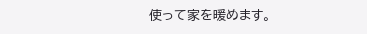使って家を暖めます。